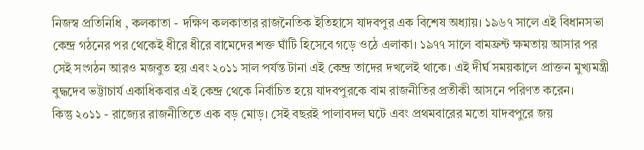নিজস্ব প্রতিনিধি , কলকাতা - দক্ষিণ কলকাতার রাজনৈতিক ইতিহাসে যাদবপুর এক বিশেষ অধ্যায়। ১৯৬৭ সালে এই বিধানসভা কেন্দ্র গঠনের পর থেকেই ধীরে ধীরে বামেদের শক্ত ঘাঁটি হিসেবে গড়ে ওঠে এলাকা। ১৯৭৭ সালে বামফ্রন্ট ক্ষমতায় আসার পর সেই সংগঠন আরও মজবুত হয় এবং ২০১১ সাল পর্যন্ত টানা এই কেন্দ্র তাদের দখলেই থাকে। এই দীর্ঘ সময়কালে প্রাক্তন মুখ্যমন্ত্রী বুদ্ধদেব ভট্টাচার্য একাধিকবার এই কেন্দ্র থেকে নির্বাচিত হয়ে যাদবপুরকে বাম রাজনীতির প্রতীকী আসনে পরিণত করেন।
কিন্তু ২০১১ - রাজ্যের রাজনীতিতে এক বড় মোড়। সেই বছরই পালাবদল ঘটে এবং প্রথমবারের মতো যাদবপুরে জয়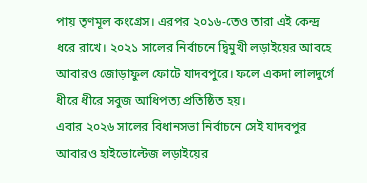পায় তৃণমূল কংগ্রেস। এরপর ২০১৬-তেও তারা এই কেন্দ্র ধরে রাখে। ২০২১ সালের নির্বাচনে দ্বিমুখী লড়াইয়ের আবহে আবারও জোড়াফুল ফোটে যাদবপুরে। ফলে একদা লালদুর্গে ধীরে ধীরে সবুজ আধিপত্য প্রতিষ্ঠিত হয়।
এবার ২০২৬ সালের বিধানসভা নির্বাচনে সেই যাদবপুর আবারও হাইভোল্টেজ লড়াইয়ের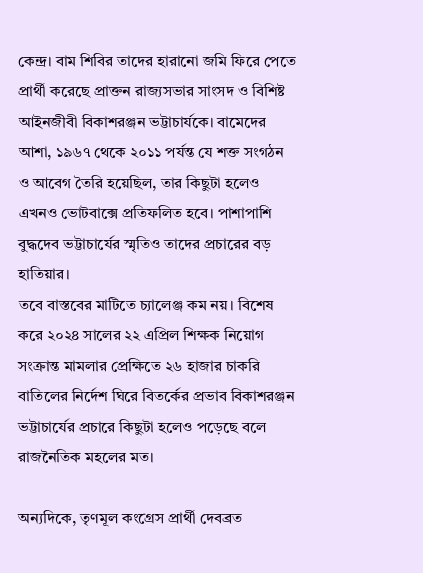কেন্দ্র। বাম শিবির তাদের হারানো জমি ফিরে পেতে প্রার্থী করেছে প্রাক্তন রাজ্যসভার সাংসদ ও বিশিষ্ট আইনজীবী বিকাশরঞ্জন ভট্টাচার্যকে। বামেদের আশা, ১৯৬৭ থেকে ২০১১ পর্যন্ত যে শক্ত সংগঠন ও আবেগ তৈরি হয়েছিল, তার কিছুটা হলেও এখনও ভোটবাক্সে প্রতিফলিত হবে। পাশাপাশি বুদ্ধদেব ভট্টাচার্যের স্মৃতিও তাদের প্রচারের বড় হাতিয়ার।
তবে বাস্তবের মাটিতে চ্যালেঞ্জ কম নয়। বিশেষ করে ২০২৪ সালের ২২ এপ্রিল শিক্ষক নিয়োগ সংক্রান্ত মামলার প্রেক্ষিতে ২৬ হাজার চাকরি বাতিলের নির্দেশ ঘিরে বিতর্কের প্রভাব বিকাশরঞ্জন ভট্টাচার্যের প্রচারে কিছুটা হলেও পড়েছে বলে রাজনৈতিক মহলের মত।

অন্যদিকে, তৃণমূল কংগ্রেস প্রার্থী দেবব্রত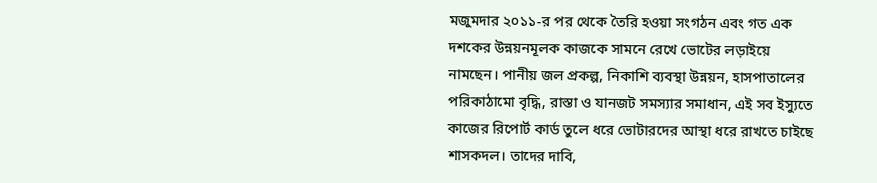মজুমদার ২০১১-র পর থেকে তৈরি হওয়া সংগঠন এবং গত এক দশকের উন্নয়নমূলক কাজকে সামনে রেখে ভোটের লড়াইয়ে নামছেন। পানীয় জল প্রকল্প, নিকাশি ব্যবস্থা উন্নয়ন, হাসপাতালের পরিকাঠামো বৃদ্ধি, রাস্তা ও যানজট সমস্যার সমাধান, এই সব ইস্যুতে কাজের রিপোর্ট কার্ড তুলে ধরে ভোটারদের আস্থা ধরে রাখতে চাইছে শাসকদল। তাদের দাবি,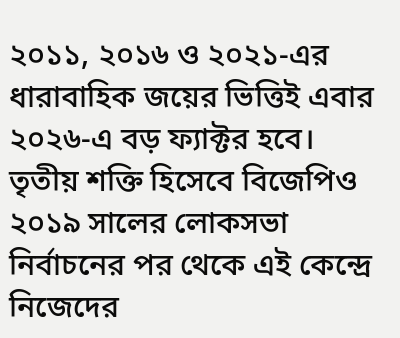২০১১, ২০১৬ ও ২০২১-এর ধারাবাহিক জয়ের ভিত্তিই এবার ২০২৬-এ বড় ফ্যাক্টর হবে।
তৃতীয় শক্তি হিসেবে বিজেপিও ২০১৯ সালের লোকসভা নির্বাচনের পর থেকে এই কেন্দ্রে নিজেদের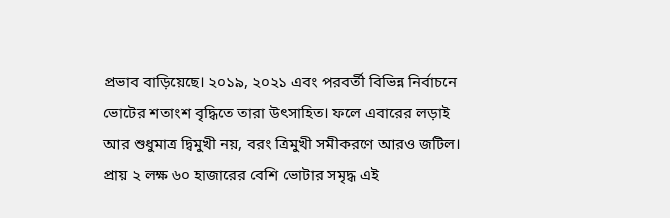প্রভাব বাড়িয়েছে। ২০১৯, ২০২১ এবং পরবর্তী বিভিন্ন নির্বাচনে ভোটের শতাংশ বৃদ্ধিতে তারা উৎসাহিত। ফলে এবারের লড়াই আর শুধুমাত্র দ্বিমুখী নয়, বরং ত্রিমুখী সমীকরণে আরও জটিল।
প্রায় ২ লক্ষ ৬০ হাজারের বেশি ভোটার সমৃদ্ধ এই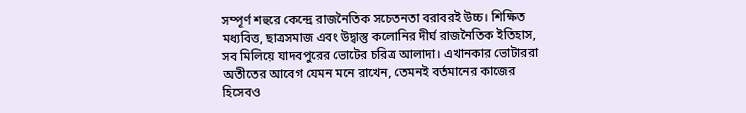সম্পূর্ণ শহুরে কেন্দ্রে রাজনৈতিক সচেতনতা বরাবরই উচ্চ। শিক্ষিত মধ্যবিত্ত, ছাত্রসমাজ এবং উদ্বাস্তু কলোনির দীর্ঘ রাজনৈতিক ইতিহাস, সব মিলিয়ে যাদবপুরের ভোটের চরিত্র আলাদা। এখানকার ভোটাররা অতীতের আবেগ যেমন মনে রাখেন, তেমনই বর্তমানের কাজের হিসেবও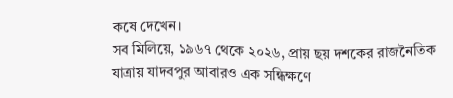কষে দেখেন।
সব মিলিয়ে, ১৯৬৭ থেকে ২০২৬, প্রায় ছয় দশকের রাজনৈতিক যাত্রায় যাদবপুর আবারও এক সন্ধিক্ষণে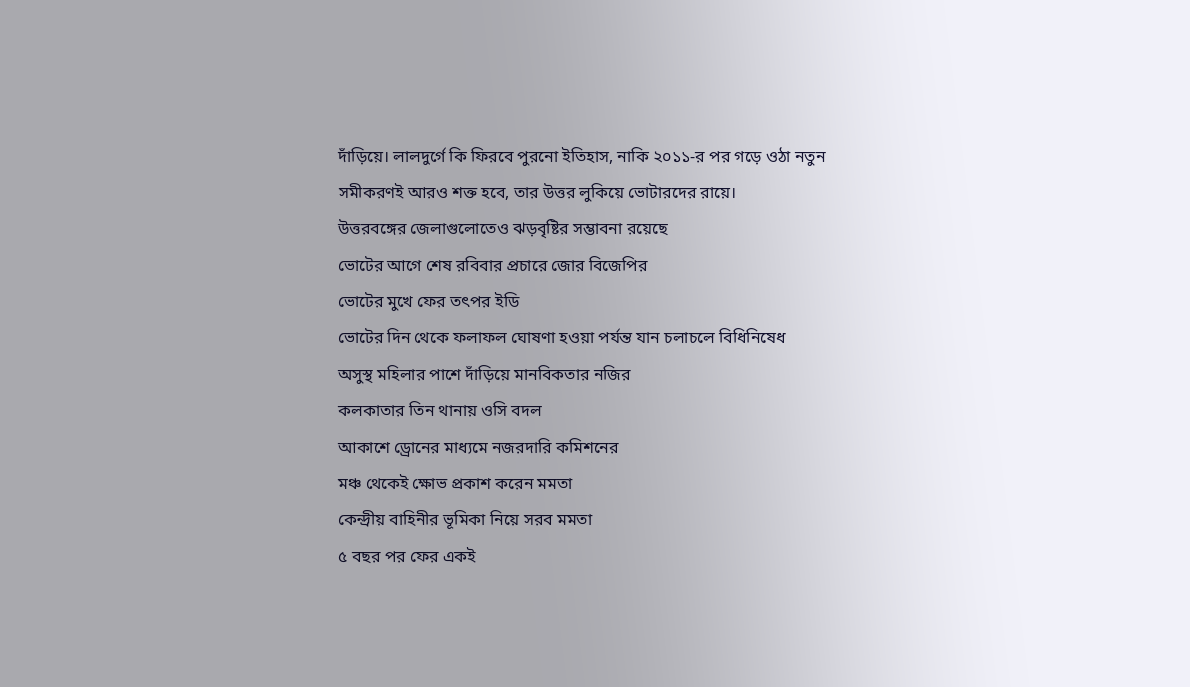দাঁড়িয়ে। লালদুর্গে কি ফিরবে পুরনো ইতিহাস, নাকি ২০১১-র পর গড়ে ওঠা নতুন সমীকরণই আরও শক্ত হবে, তার উত্তর লুকিয়ে ভোটারদের রায়ে।
উত্তরবঙ্গের জেলাগুলোতেও ঝড়বৃষ্টির সম্ভাবনা রয়েছে
ভোটের আগে শেষ রবিবার প্রচারে জোর বিজেপির
ভোটের মুখে ফের তৎপর ইডি
ভোটের দিন থেকে ফলাফল ঘোষণা হওয়া পর্যন্ত যান চলাচলে বিধিনিষেধ
অসুস্থ মহিলার পাশে দাঁড়িয়ে মানবিকতার নজির
কলকাতার তিন থানায় ওসি বদল
আকাশে ড্রোনের মাধ্যমে নজরদারি কমিশনের
মঞ্চ থেকেই ক্ষোভ প্রকাশ করেন মমতা
কেন্দ্রীয় বাহিনীর ভূমিকা নিয়ে সরব মমতা
৫ বছর পর ফের একই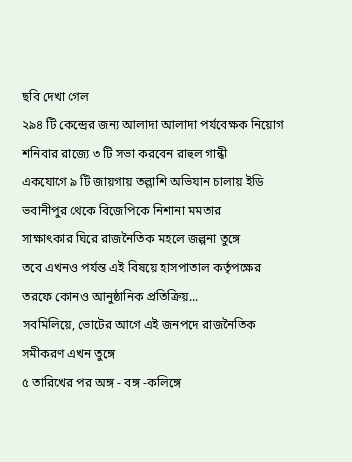ছবি দেখা গেল
২৯৪ টি কেন্দ্রের জন্য আলাদা আলাদা পর্যবেক্ষক নিয়োগ
শনিবার রাজ্যে ৩ টি সভা করবেন রাহুল গান্ধী
একযোগে ৯ টি জায়গায় তল্লাশি অভিযান চালায় ইডি
ভবানীপুর থেকে বিজেপিকে নিশানা মমতার
সাক্ষাৎকার ঘিরে রাজনৈতিক মহলে জল্পনা তুঙ্গে
তবে এখনও পর্যন্ত এই বিষয়ে হাসপাতাল কর্তৃপক্ষের তরফে কোনও আনুষ্ঠানিক প্রতিক্রিয়...
সবমিলিয়ে, ভোটের আগে এই জনপদে রাজনৈতিক সমীকরণ এখন তুঙ্গে
৫ তারিখের পর অঙ্গ - বঙ্গ -কলিঙ্গে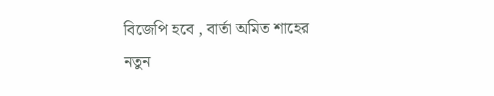বিজেপি হবে , বার্তা অমিত শাহের
নতুন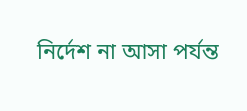নির্দেশ না আসা পর্যন্ত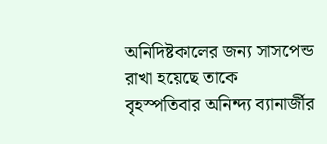অনিদিষ্টকালের জন্য সাসপেন্ড রাখা হয়েছে তাকে
বৃহস্পতিবার অনিন্দ্য ব্যানার্জীর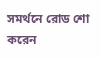সমর্থনে রোড শো করেন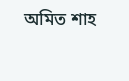অমিত শাহ